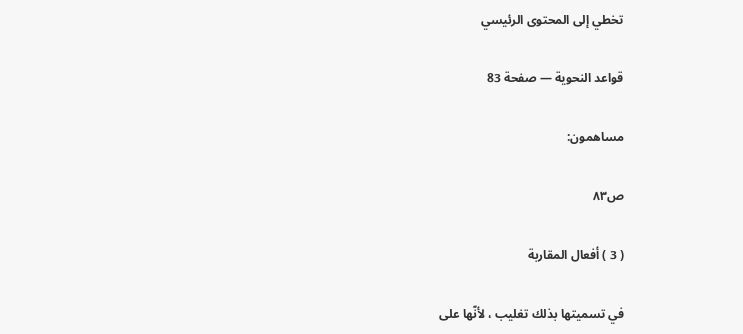تخطي إلى المحتوى الرئيسي

قواعد النحوية — صفحة 83

مساهمون:

ص٨٣

( 3 ) أفعال المقاربة

في تسميتها بذلك تغليب ، لأنّها على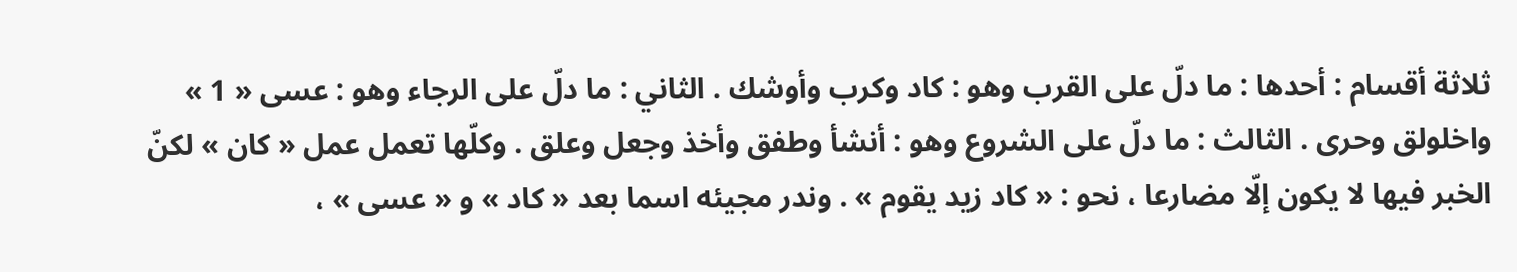ثلاثة أقسام : أحدها : ما دلّ على القرب وهو : كاد وكرب وأوشك . الثاني : ما دلّ على الرجاء وهو : عسى « 1 » واخلولق وحرى . الثالث : ما دلّ على الشروع وهو : أنشأ وطفق وأخذ وجعل وعلق . وكلّها تعمل عمل « كان » لكنّ الخبر فيها لا يكون إلّا مضارعا ، نحو : « كاد زيد يقوم » . وندر مجيئه اسما بعد « كاد » و « عسى » ،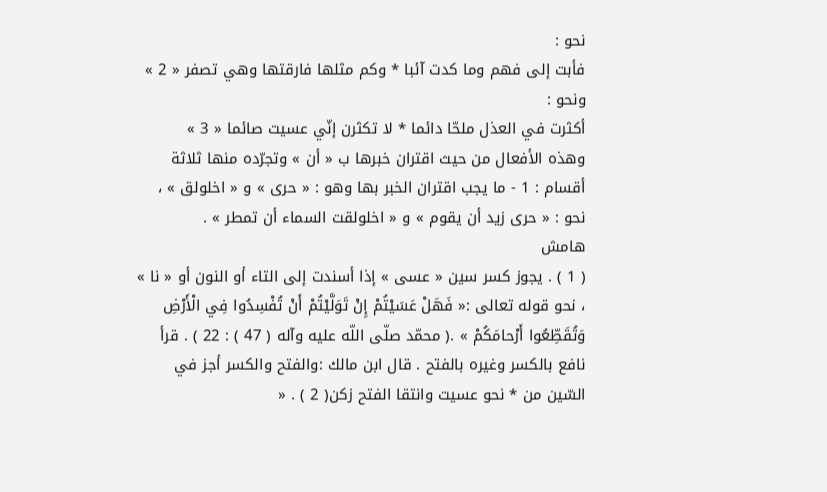نحو :
فأبت إلى فهم وما كدت آئبا * وكم مثلها فارقتها وهي تصفر « 2 »
ونحو :
أكثرت في العذل ملحّا دائما * لا تكثرن إنّي عسيت صائما « 3 »
وهذه الأفعال من حيث اقتران خبرها ب « أن » وتجرّده منها ثلاثة أقسام : 1 - ما يجب اقتران الخبر بها وهو : « حرى » و « اخلولق » ، نحو : « حرى زيد أن يقوم » و « اخلولقت السماء أن تمطر » .
هامش
( 1 ) . يجوز كسر سين « عسى » إذا أسندت إلى التاء أو النون أو « نا » ، نحو قوله تعالى :« فَهَلْ عَسَيْتُمْ إِنْ تَوَلَّيْتُمْ أَنْ تُفْسِدُوا فِي الْأَرْضِ وَتُقَطِّعُوا أَرْحامَكُمْ » .( محمّد صلّى اللّه عليه وآله ( 47 ) : 22 ) . قرأ نافع بالكسر وغيره بالفتح . قال ابن مالك :والفتح والكسر أجز في السّين من * نحو عسيت وانتقا الفتح زكن( 2 ) . «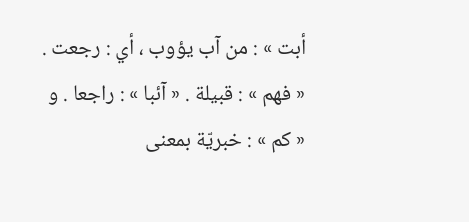أبت » : من آب يؤوب ، أي : رجعت . « فهم » : قبيلة . « آئبا » : راجعا . و « كم » : خبريّة بمعنى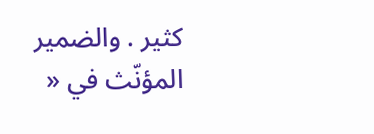كثير . والضمير المؤنّث في «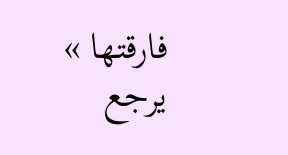فارقتها » يرجع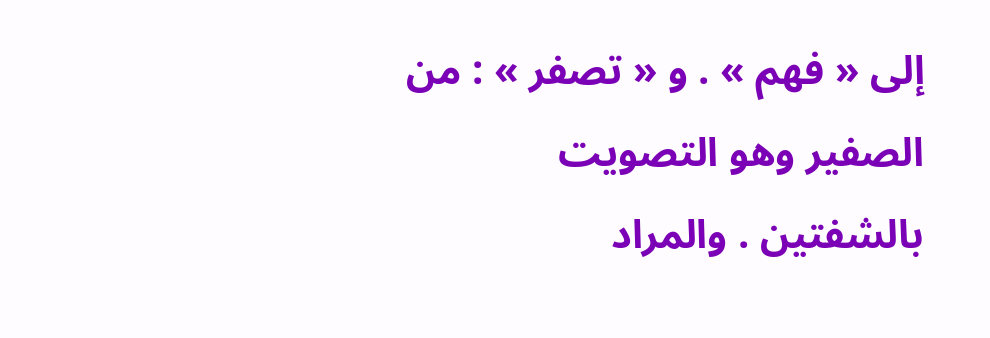إلى « فهم » . و « تصفر » : من الصفير وهو التصويت بالشفتين . والمراد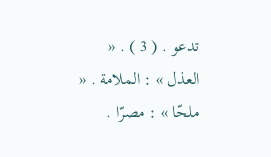تدعو . ( 3 ) . « العذل » : الملامة . « ملحّا » : مصرّا .